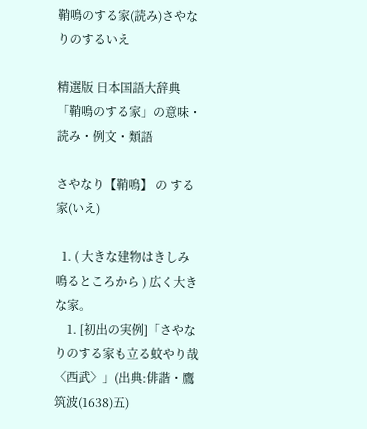鞘鳴のする家(読み)さやなりのするいえ

精選版 日本国語大辞典 「鞘鳴のする家」の意味・読み・例文・類語

さやなり【鞘鳴】 の する家(いえ)

  1. ( 大きな建物はきしみ鳴るところから ) 広く大きな家。
    1. [初出の実例]「さやなりのする家も立る蚊やり哉〈西武〉」(出典:俳諧・鷹筑波(1638)五)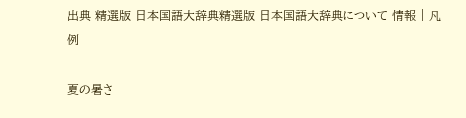出典 精選版 日本国語大辞典精選版 日本国語大辞典について 情報 | 凡例

夏の暑さ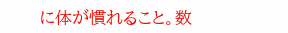に体が慣れること。数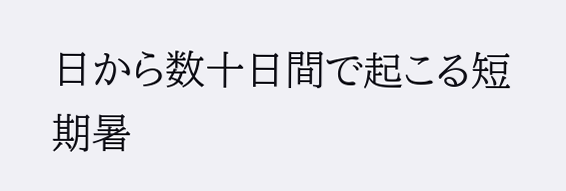日から数十日間で起こる短期暑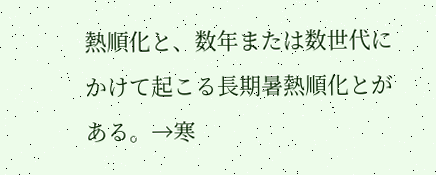熱順化と、数年または数世代にかけて起こる長期暑熱順化とがある。→寒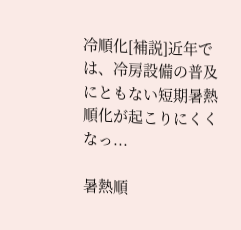冷順化[補説]近年では、冷房設備の普及にともない短期暑熱順化が起こりにくくなっ...

暑熱順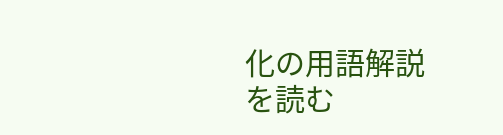化の用語解説を読む